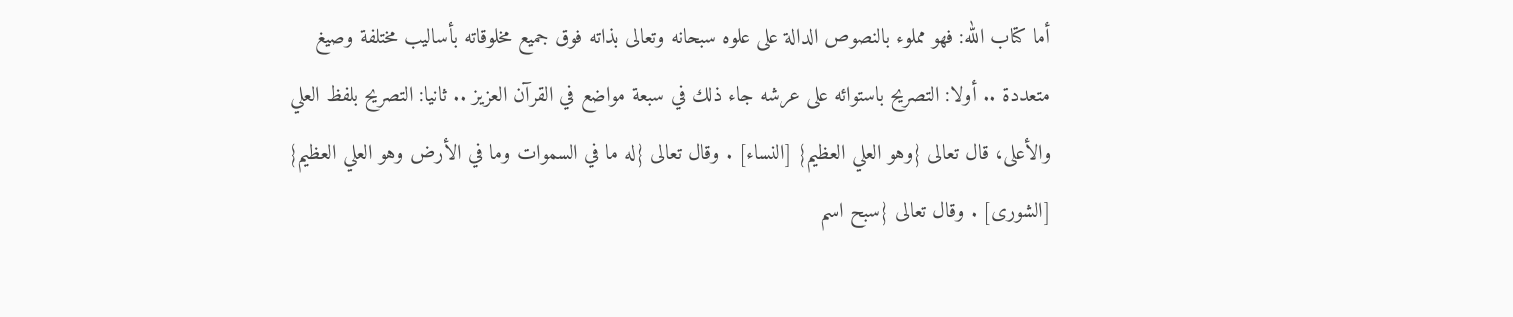أما كتاب الله: فهو مملوء بالنصوص الدالة على علوه سبحانه وتعالى بذاته فوق جميع مخلوقاته بأساليب مختلفة وصيغ متعددة .. أولا: التصريح باستوائه على عرشه جاء ذلك في سبعة مواضع في القرآن العزيز .. ثانيا: التصريح بلفظ العلي والأعلى، قال تعالى {وهو العلي العظيم} [النساء] . وقال تعالى {له ما في السموات وما في الأرض وهو العلي العظيم} [الشورى] . وقال تعالى {سبح اسم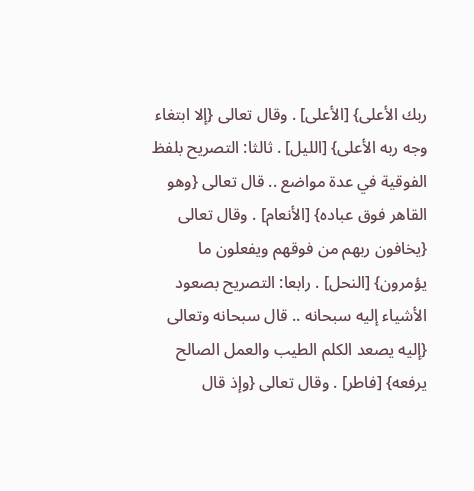ربك الأعلى} [الأعلى] . وقال تعالى {إلا ابتغاء وجه ربه الأعلى} [الليل] . ثالثا: التصريح بلفظ الفوقية في عدة مواضع .. قال تعالى {وهو القاهر فوق عباده} [الأنعام] . وقال تعالى {يخافون ربهم من فوقهم ويفعلون ما يؤمرون} [النحل] . رابعا: التصريح بصعود الأشياء إليه سبحانه .. قال سبحانه وتعالى {إليه يصعد الكلم الطيب والعمل الصالح يرفعه} [فاطر] . وقال تعالى {وإذ قال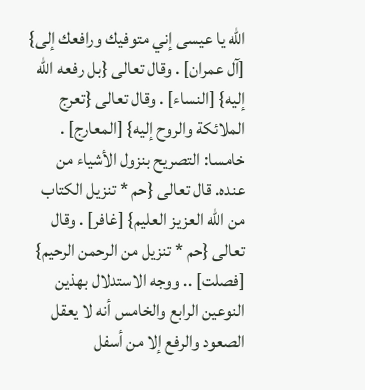الله يا عيسى إني متوفيك ورافعك إلى} [آل عمران] . وقال تعالى {بل رفعه الله إليه} [النساء] . وقال تعالى {تعرج الملائكة والروح إليه} [المعارج] . خامسا: التصريح بنزول الأشياء من عنده. قال تعالى {حم * تنزيل الكتاب من الله العزيز العليم} [غافر] . وقال تعالى {حم * تنزيل من الرحمن الرحيم} [فصلت] .. ووجه الاستدلال بهذين النوعين الرابع والخامس أنه لا يعقل الصعود والرفع إلا من أسفل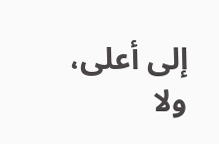إلى أعلى، ولا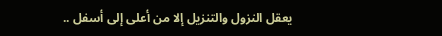يعقل النزول والتنزيل إلا من أعلى إلى أسفل ..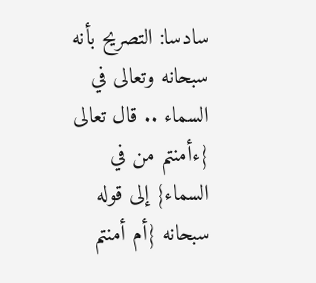سادسا: التصريح بأنه سبحانه وتعالى في السماء .. قال تعالى {ءأمنتم من في السماء} إلى قوله سبحانه {أم أمنتم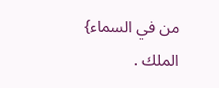من في السماء} الملك .